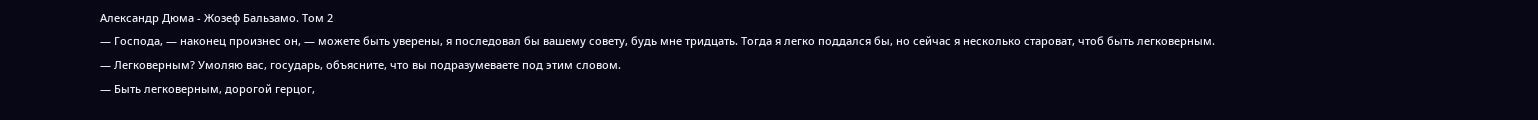Александр Дюма - Жозеф Бальзамо. Том 2
— Господа, — наконец произнес он, — можете быть уверены, я последовал бы вашему совету, будь мне тридцать. Тогда я легко поддался бы, но сейчас я несколько староват, чтоб быть легковерным.
— Легковерным? Умоляю вас, государь, объясните, что вы подразумеваете под этим словом.
— Быть легковерным, дорогой герцог,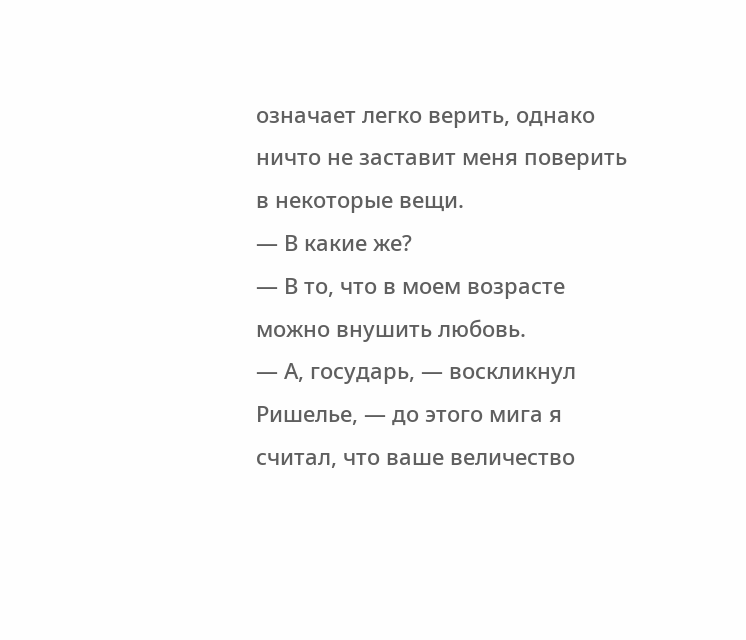означает легко верить, однако ничто не заставит меня поверить в некоторые вещи.
— В какие же?
— В то, что в моем возрасте можно внушить любовь.
— А, государь, — воскликнул Ришелье, — до этого мига я считал, что ваше величество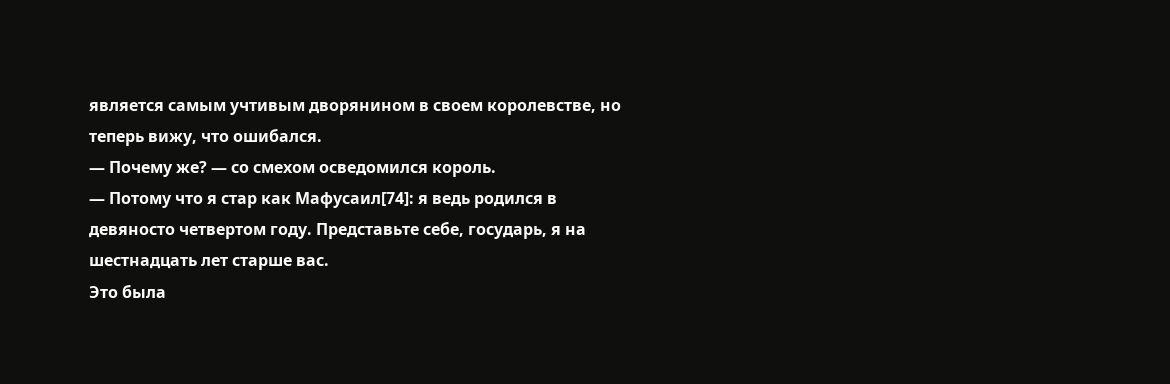является самым учтивым дворянином в своем королевстве, но теперь вижу, что ошибался.
— Почему же? — со смехом осведомился король.
— Потому что я стар как Мафусаил[74]: я ведь родился в девяносто четвертом году. Представьте себе, государь, я на шестнадцать лет старше вас.
Это была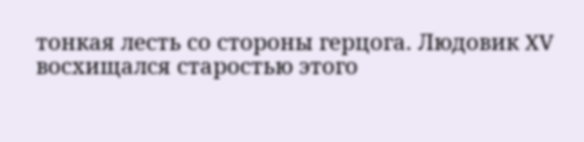тонкая лесть со стороны герцога. Людовик XV восхищался старостью этого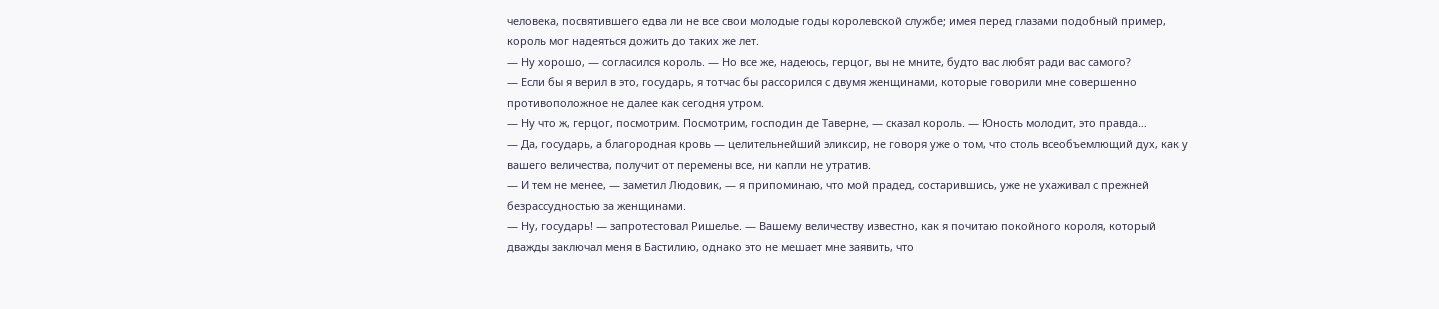человека, посвятившего едва ли не все свои молодые годы королевской службе; имея перед глазами подобный пример, король мог надеяться дожить до таких же лет.
— Ну хорошо, — согласился король. — Но все же, надеюсь, герцог, вы не мните, будто вас любят ради вас самого?
— Если бы я верил в это, государь, я тотчас бы рассорился с двумя женщинами, которые говорили мне совершенно противоположное не далее как сегодня утром.
— Ну что ж, герцог, посмотрим. Посмотрим, господин де Таверне, — сказал король. — Юность молодит, это правда…
— Да, государь, а благородная кровь — целительнейший эликсир, не говоря уже о том, что столь всеобъемлющий дух, как у вашего величества, получит от перемены все, ни капли не утратив.
— И тем не менее, — заметил Людовик, — я припоминаю, что мой прадед, состарившись, уже не ухаживал с прежней безрассудностью за женщинами.
— Ну, государь! — запротестовал Ришелье. — Вашему величеству известно, как я почитаю покойного короля, который дважды заключал меня в Бастилию, однако это не мешает мне заявить, что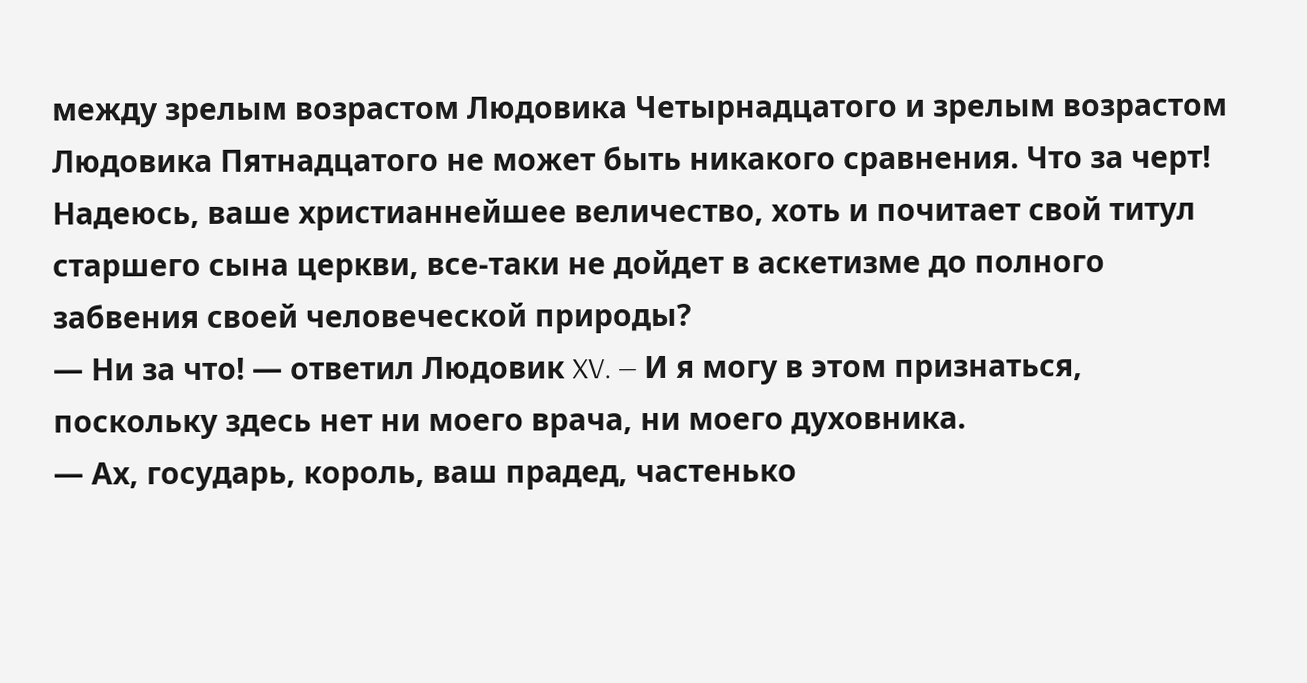между зрелым возрастом Людовика Четырнадцатого и зрелым возрастом Людовика Пятнадцатого не может быть никакого сравнения. Что за черт! Надеюсь, ваше христианнейшее величество, хоть и почитает свой титул старшего сына церкви, все-таки не дойдет в аскетизме до полного забвения своей человеческой природы?
— Ни за что! — ответил Людовик XV. — И я могу в этом признаться, поскольку здесь нет ни моего врача, ни моего духовника.
— Ах, государь, король, ваш прадед, частенько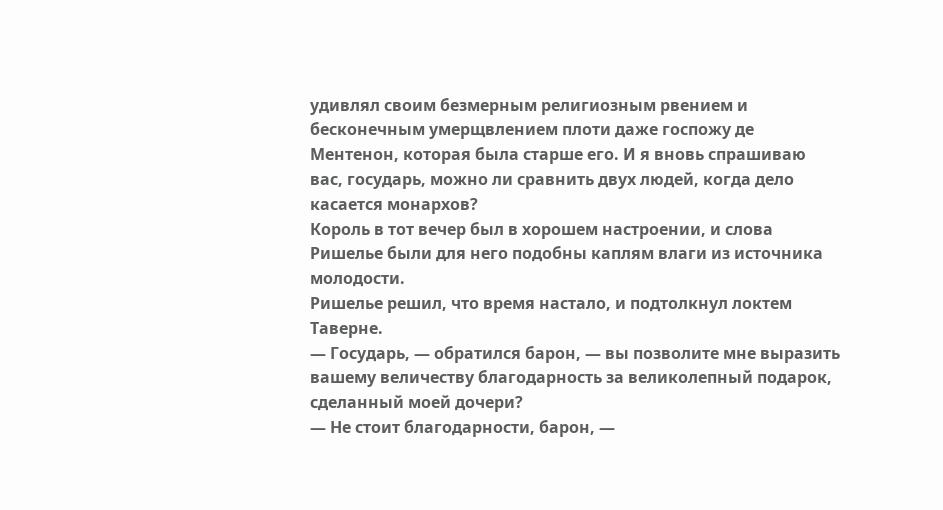удивлял своим безмерным религиозным рвением и бесконечным умерщвлением плоти даже госпожу де Ментенон, которая была старше его. И я вновь спрашиваю вас, государь, можно ли сравнить двух людей, когда дело касается монархов?
Король в тот вечер был в хорошем настроении, и слова Ришелье были для него подобны каплям влаги из источника молодости.
Ришелье решил, что время настало, и подтолкнул локтем Таверне.
— Государь, — обратился барон, — вы позволите мне выразить вашему величеству благодарность за великолепный подарок, сделанный моей дочери?
— Не стоит благодарности, барон, —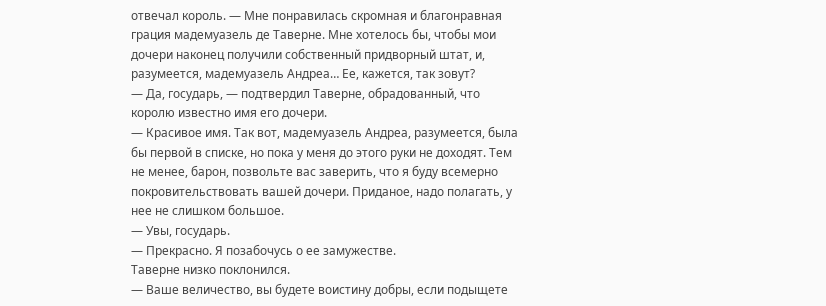отвечал король. — Мне понравилась скромная и благонравная грация мадемуазель де Таверне. Мне хотелось бы, чтобы мои дочери наконец получили собственный придворный штат, и, разумеется, мадемуазель Андреа… Ее, кажется, так зовут?
— Да, государь, — подтвердил Таверне, обрадованный, что королю известно имя его дочери.
— Красивое имя. Так вот, мадемуазель Андреа, разумеется, была бы первой в списке, но пока у меня до этого руки не доходят. Тем не менее, барон, позвольте вас заверить, что я буду всемерно покровительствовать вашей дочери. Приданое, надо полагать, у нее не слишком большое.
— Увы, государь.
— Прекрасно. Я позабочусь о ее замужестве.
Таверне низко поклонился.
— Ваше величество, вы будете воистину добры, если подыщете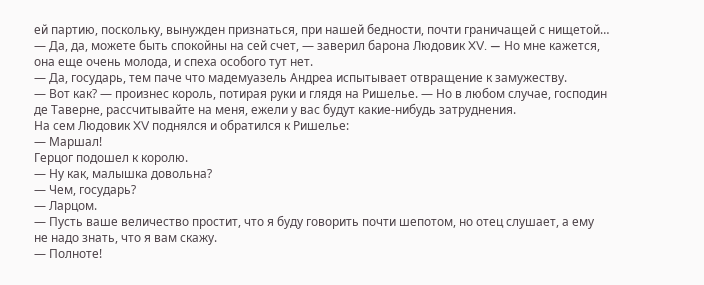ей партию, поскольку, вынужден признаться, при нашей бедности, почти граничащей с нищетой…
— Да, да, можете быть спокойны на сей счет, — заверил барона Людовик XV. — Но мне кажется, она еще очень молода, и спеха особого тут нет.
— Да, государь, тем паче что мадемуазель Андреа испытывает отвращение к замужеству.
— Вот как? — произнес король, потирая руки и глядя на Ришелье. — Но в любом случае, господин де Таверне, рассчитывайте на меня, ежели у вас будут какие-нибудь затруднения.
На сем Людовик XV поднялся и обратился к Ришелье:
— Маршал!
Герцог подошел к королю.
— Ну как, малышка довольна?
— Чем, государь?
— Ларцом.
— Пусть ваше величество простит, что я буду говорить почти шепотом, но отец слушает, а ему не надо знать, что я вам скажу.
— Полноте!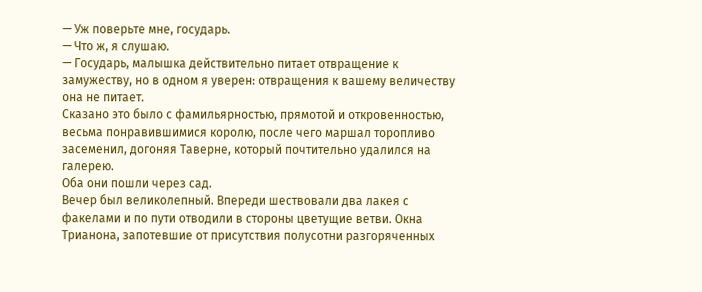— Уж поверьте мне, государь.
— Что ж, я слушаю.
— Государь, малышка действительно питает отвращение к замужеству, но в одном я уверен: отвращения к вашему величеству она не питает.
Сказано это было с фамильярностью, прямотой и откровенностью, весьма понравившимися королю, после чего маршал торопливо засеменил, догоняя Таверне, который почтительно удалился на галерею.
Оба они пошли через сад.
Вечер был великолепный. Впереди шествовали два лакея с факелами и по пути отводили в стороны цветущие ветви. Окна Трианона, запотевшие от присутствия полусотни разгоряченных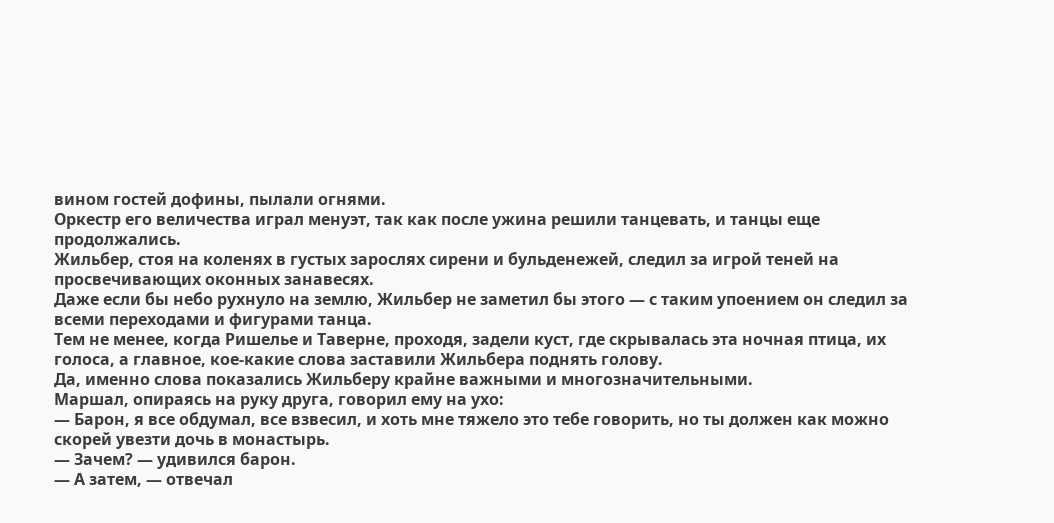вином гостей дофины, пылали огнями.
Оркестр его величества играл менуэт, так как после ужина решили танцевать, и танцы еще продолжались.
Жильбер, стоя на коленях в густых зарослях сирени и бульденежей, следил за игрой теней на просвечивающих оконных занавесях.
Даже если бы небо рухнуло на землю, Жильбер не заметил бы этого — с таким упоением он следил за всеми переходами и фигурами танца.
Тем не менее, когда Ришелье и Таверне, проходя, задели куст, где скрывалась эта ночная птица, их голоса, а главное, кое-какие слова заставили Жильбера поднять голову.
Да, именно слова показались Жильберу крайне важными и многозначительными.
Маршал, опираясь на руку друга, говорил ему на ухо:
— Барон, я все обдумал, все взвесил, и хоть мне тяжело это тебе говорить, но ты должен как можно скорей увезти дочь в монастырь.
— Зачем? — удивился барон.
— А затем, — отвечал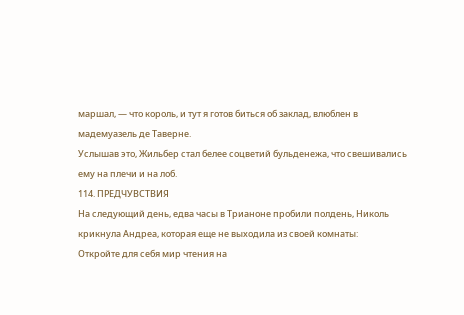маршал, — что король, и тут я готов биться об заклад, влюблен в мадемуазель де Таверне.
Услышав это, Жильбер стал белее соцветий бульденежа, что свешивались ему на плечи и на лоб.
114. ПРЕДЧУВСТВИЯ
На следующий день, едва часы в Трианоне пробили полдень, Николь крикнула Андреа, которая еще не выходила из своей комнаты:
Откройте для себя мир чтения на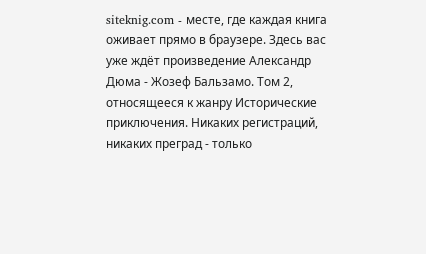siteknig.com - месте, где каждая книга оживает прямо в браузере. Здесь вас уже ждёт произведение Александр Дюма - Жозеф Бальзамо. Том 2, относящееся к жанру Исторические приключения. Никаких регистраций, никаких преград - только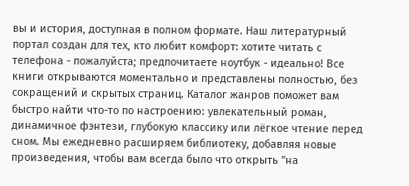вы и история, доступная в полном формате. Наш литературный портал создан для тех, кто любит комфорт: хотите читать с телефона - пожалуйста; предпочитаете ноутбук - идеально! Все книги открываются моментально и представлены полностью, без сокращений и скрытых страниц. Каталог жанров поможет вам быстро найти что-то по настроению: увлекательный роман, динамичное фэнтези, глубокую классику или лёгкое чтение перед сном. Мы ежедневно расширяем библиотеку, добавляя новые произведения, чтобы вам всегда было что открыть "на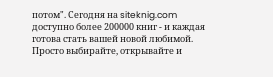потом". Сегодня на siteknig.com доступно более 200000 книг - и каждая готова стать вашей новой любимой. Просто выбирайте, открывайте и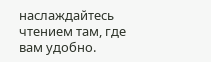наслаждайтесь чтением там, где вам удобно.